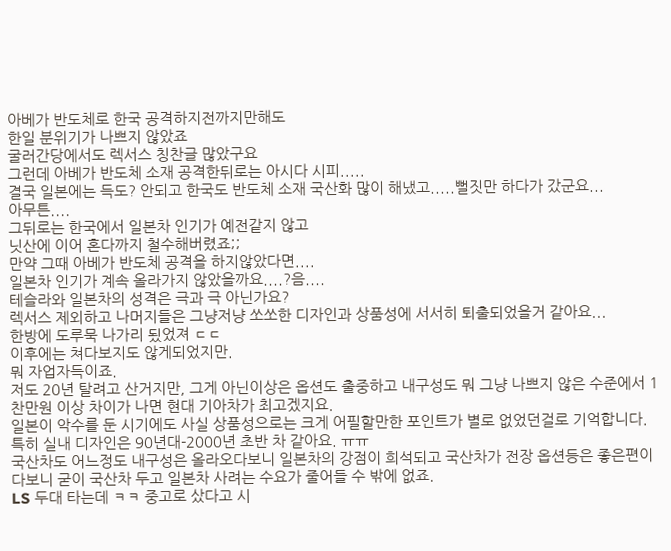아베가 반도체로 한국 공격하지전까지만해도
한일 분위기가 나쁘지 않았죠
굴러간당에서도 렉서스 칭찬글 많았구요
그런데 아베가 반도체 소재 공격한뒤로는 아시다 시피.....
결국 일본에는 득도? 안되고 한국도 반도체 소재 국산화 많이 해냈고.....뻘짓만 하다가 갔군요...
아무튼....
그뒤로는 한국에서 일본차 인기가 예전같지 않고
닛산에 이어 혼다까지 철수해버렸죠;;
만약 그때 아베가 반도체 공격을 하지않았다면....
일본차 인기가 계속 올라가지 않았을까요....?음....
테슬라와 일본차의 성격은 극과 극 아닌가요?
렉서스 제외하고 나머지들은 그냥저냥 쏘쏘한 디자인과 상품성에 서서히 퇴출되었을거 같아요...
한방에 도루묵 나가리 됬었져 ㄷㄷ
이후에는 쳐다보지도 않게되었지만.
뭐 자업자득이죠.
저도 20년 탈려고 산거지만, 그게 아닌이상은 옵션도 출중하고 내구성도 뭐 그냥 나쁘지 않은 수준에서 1찬만원 이상 차이가 나면 현대 기아차가 최고겠지요.
일본이 악수를 둔 시기에도 사실 상품성으로는 크게 어필할만한 포인트가 별로 없었던걸로 기억합니다.
특히 실내 디자인은 90년대-2000년 초반 차 같아요. ㅠㅠ
국산차도 어느정도 내구성은 올라오다보니 일본차의 강점이 희석되고 국산차가 전장 옵션등은 좋은편이다보니 굳이 국산차 두고 일본차 사려는 수요가 줄어들 수 밖에 없죠.
LS 두대 타는데 ㅋㅋ 중고로 샀다고 시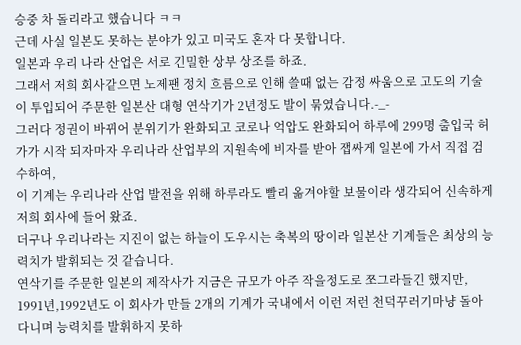승중 차 돌리라고 했습니다 ㅋㅋ
근데 사실 일본도 못하는 분야가 있고 미국도 혼자 다 못합니다.
일본과 우리 나라 산업은 서로 긴밀한 상부 상조를 하죠.
그래서 저희 회사같으면 노제팬 정치 흐름으로 인해 쓸때 없는 감정 싸움으로 고도의 기술이 투입되어 주문한 일본산 대형 연삭기가 2년정도 발이 묶였습니다.-_-
그러다 정권이 바뀌어 분위기가 완화되고 코로나 억압도 완화되어 하루에 299명 출입국 허가가 시작 되자마자 우리나라 산업부의 지원속에 비자를 받아 잽싸게 일본에 가서 직접 검수하여,
이 기계는 우리나라 산업 발전을 위해 하루라도 빨리 옮겨야할 보물이라 생각되어 신속하게 저희 회사에 들어 왔죠.
더구나 우리나라는 지진이 없는 하늘이 도우시는 축복의 땅이라 일본산 기계들은 최상의 능력치가 발휘되는 것 같습니다.
연삭기를 주문한 일본의 제작사가 지금은 규모가 아주 작을정도로 쪼그라들긴 했지만,
1991년,1992년도 이 회사가 만들 2개의 기계가 국내에서 이런 저런 천덕꾸러기마냥 돌아다니며 능력치를 발휘하지 못하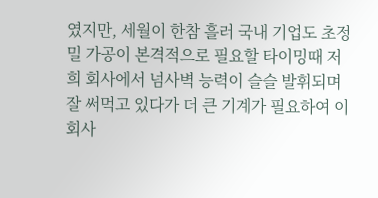였지만, 세월이 한참 흘러 국내 기업도 초정밀 가공이 본격적으로 필요할 타이밍때 저희 회사에서 넘사벽 능력이 슬슬 발휘되며 잘 써먹고 있다가 더 큰 기계가 필요하여 이 회사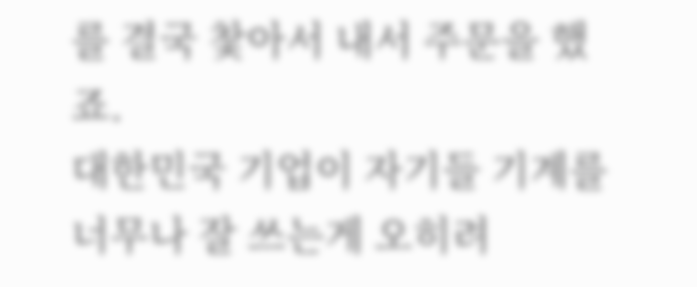를 결국 찿아서 내서 주문을 했죠.
대한민국 기업이 자기들 기계를 너무나 잘 쓰는게 오히려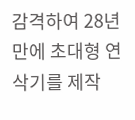감격하여 28년만에 초대형 연삭기를 제작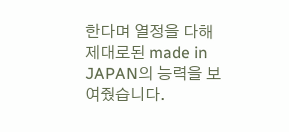한다며 열정을 다해 제대로된 made in JAPAN의 능력을 보여줬습니다.